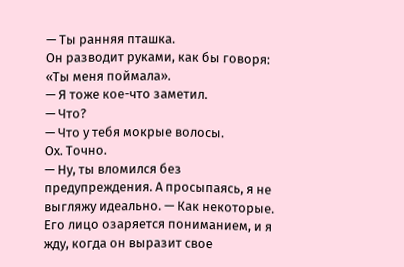— Ты ранняя пташка.
Он разводит руками, как бы говоря: «Ты меня поймала».
— Я тоже кое-что заметил.
— Что?
— Что у тебя мокрые волосы.
Ох. Точно.
— Ну, ты вломился без предупреждения. А просыпаясь, я не выгляжу идеально. — Как некоторые.
Его лицо озаряется пониманием, и я жду, когда он выразит свое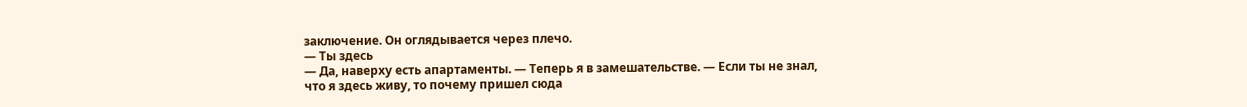заключение. Он оглядывается через плечо.
— Ты здесь
— Да, наверху есть апартаменты. — Теперь я в замешательстве. — Если ты не знал, что я здесь живу, то почему пришел сюда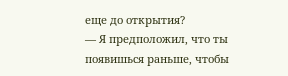еще до открытия?
— Я предположил, что ты появишься раньше, чтобы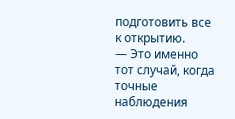подготовить все к открытию.
— Это именно тот случай, когда точные наблюдения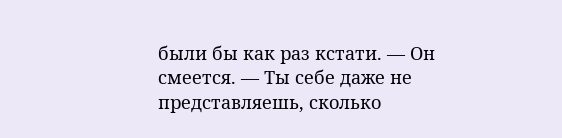были бы как раз кстати. — Он смеется. — Ты себе даже не представляешь, сколько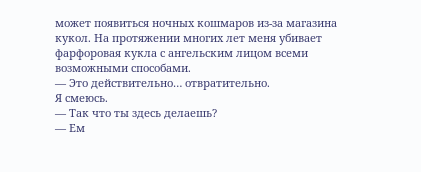может появиться ночных кошмаров из-за магазина кукол. На протяжении многих лет меня убивает фарфоровая кукла с ангельским лицом всеми возможными способами.
— Это действительно… отвратительно.
Я смеюсь.
— Так что ты здесь делаешь?
— Ем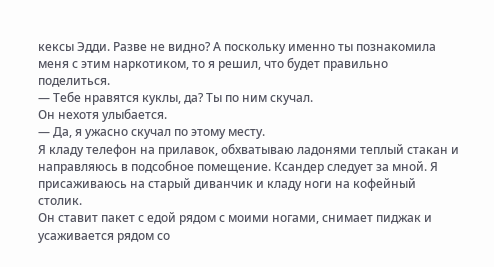кексы Эдди. Разве не видно? А поскольку именно ты познакомила меня с этим наркотиком, то я решил, что будет правильно поделиться.
— Тебе нравятся куклы, да? Ты по ним скучал.
Он нехотя улыбается.
— Да, я ужасно скучал по этому месту.
Я кладу телефон на прилавок, обхватываю ладонями теплый стакан и направляюсь в подсобное помещение. Ксандер следует за мной. Я присаживаюсь на старый диванчик и кладу ноги на кофейный столик.
Он ставит пакет с едой рядом с моими ногами, снимает пиджак и усаживается рядом со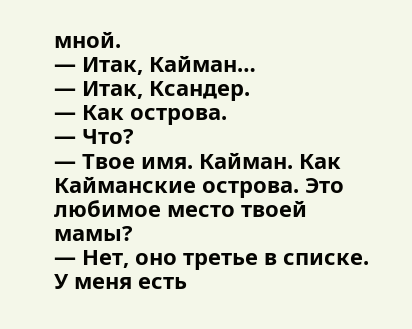мной.
— Итак, Кайман…
— Итак, Ксандер.
— Как острова.
— Что?
— Твое имя. Кайман. Как Кайманские острова. Это любимое место твоей мамы?
— Нет, оно третье в списке. У меня есть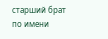старший брат по имени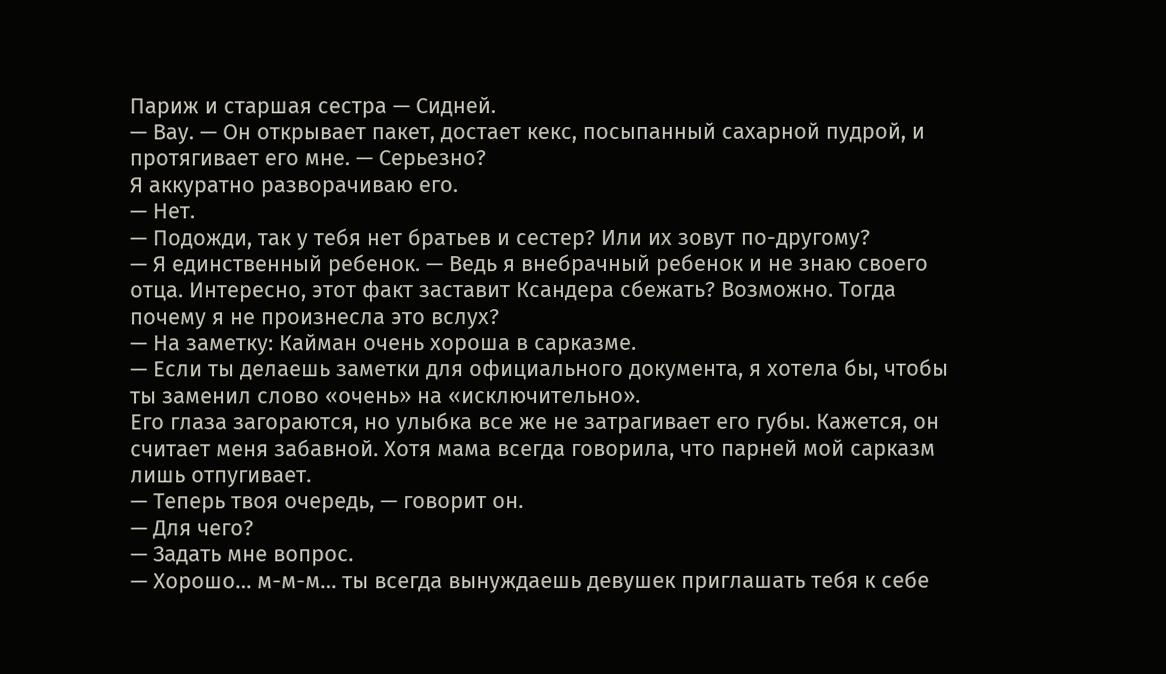Париж и старшая сестра — Сидней.
— Вау. — Он открывает пакет, достает кекс, посыпанный сахарной пудрой, и протягивает его мне. — Серьезно?
Я аккуратно разворачиваю его.
— Нет.
— Подожди, так у тебя нет братьев и сестер? Или их зовут по-другому?
— Я единственный ребенок. — Ведь я внебрачный ребенок и не знаю своего отца. Интересно, этот факт заставит Ксандера сбежать? Возможно. Тогда почему я не произнесла это вслух?
— На заметку: Кайман очень хороша в сарказме.
— Если ты делаешь заметки для официального документа, я хотела бы, чтобы ты заменил слово «очень» на «исключительно».
Его глаза загораются, но улыбка все же не затрагивает его губы. Кажется, он считает меня забавной. Хотя мама всегда говорила, что парней мой сарказм лишь отпугивает.
— Теперь твоя очередь, — говорит он.
— Для чего?
— Задать мне вопрос.
— Хорошо… м-м-м… ты всегда вынуждаешь девушек приглашать тебя к себе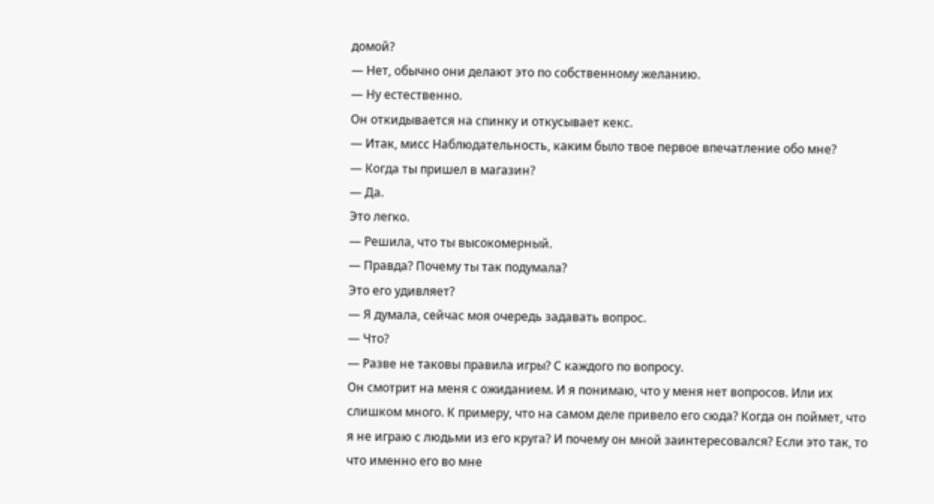домой?
— Нет, обычно они делают это по собственному желанию.
— Ну естественно.
Он откидывается на спинку и откусывает кекс.
— Итак, мисс Наблюдательность, каким было твое первое впечатление обо мне?
— Когда ты пришел в магазин?
— Да.
Это легко.
— Решила, что ты высокомерный.
— Правда? Почему ты так подумала?
Это его удивляет?
— Я думала, сейчас моя очередь задавать вопрос.
— Что?
— Разве не таковы правила игры? С каждого по вопросу.
Он смотрит на меня с ожиданием. И я понимаю, что у меня нет вопросов. Или их слишком много. К примеру, что на самом деле привело его сюда? Когда он поймет, что я не играю с людьми из его круга? И почему он мной заинтересовался? Если это так, то что именно его во мне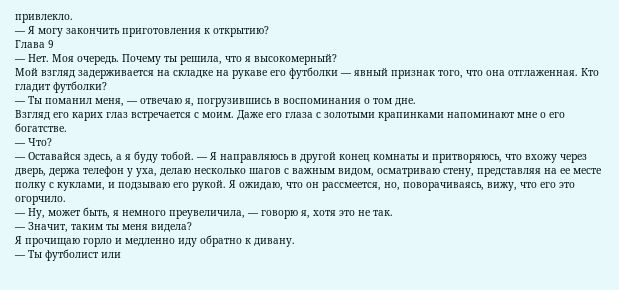привлекло.
— Я могу закончить приготовления к открытию?
Глава 9
— Нет. Моя очередь. Почему ты решила, что я высокомерный?
Мой взгляд задерживается на складке на рукаве его футболки — явный признак того, что она отглаженная. Кто гладит футболки?
— Ты поманил меня, — отвечаю я, погрузившись в воспоминания о том дне.
Взгляд его карих глаз встречается с моим. Даже его глаза с золотыми крапинками напоминают мне о его богатстве.
— Что?
— Оставайся здесь, а я буду тобой. — Я направляюсь в другой конец комнаты и притворяюсь, что вхожу через дверь, держа телефон у уха, делаю несколько шагов с важным видом, осматриваю стену, представляя на ее месте полку с куклами, и подзываю его рукой. Я ожидаю, что он рассмеется, но, поворачиваясь, вижу, что его это огорчило.
— Ну, может быть, я немного преувеличила, — говорю я, хотя это не так.
— Значит, таким ты меня видела?
Я прочищаю горло и медленно иду обратно к дивану.
— Ты футболист или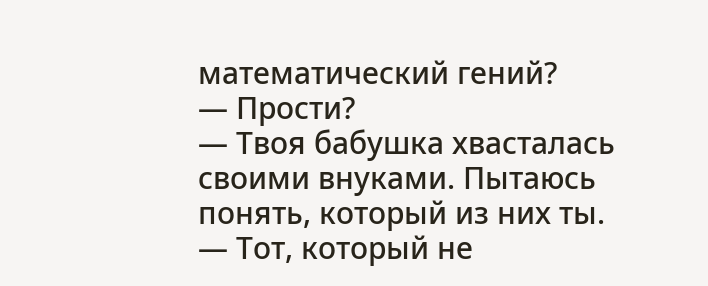математический гений?
— Прости?
— Твоя бабушка хвасталась своими внуками. Пытаюсь понять, который из них ты.
— Тот, который не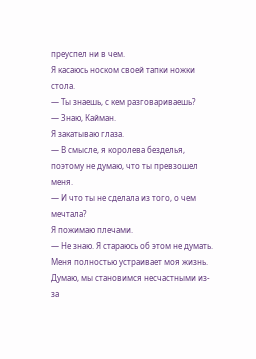преуспел ни в чем.
Я касаюсь носком своей тапки ножки стола.
— Ты знаешь, с кем разговариваешь?
— Знаю, Кайман.
Я закатываю глаза.
— В смысле, я королева безделья, поэтому не думаю, что ты превзошел меня.
— И что ты не сделала из того, о чем мечтала?
Я пожимаю плечами.
— Не знаю. Я стараюсь об этом не думать. Меня полностью устраивает моя жизнь. Думаю, мы становимся несчастными из-за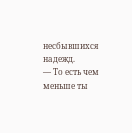несбывшихся надежд.
— То есть чем меньше ты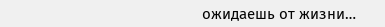ожидаешь от жизни…